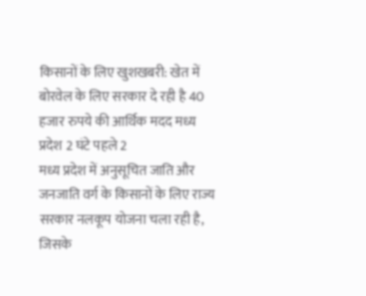किसानों के लिए खुशखबरी: खेत में बोरवेल के लिए सरकार दे रही है 40 हजार रुपये की आर्थिक मदद मध्य प्रदेश 2 घंटे पहले 2
मध्य प्रदेश में अनुसूचित जाति और जनजाति वर्ग के किसानों के लिए राज्य सरकार नलकूप योजना चला रही है, जिसके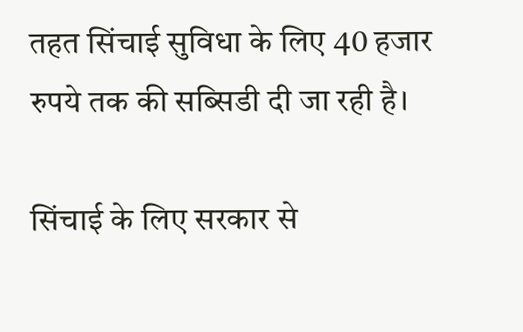तहत सिंचाई सुविधा के लिए 40 हजार रुपये तक की सब्सिडी दी जा रही है।

सिंचाई के लिए सरकार से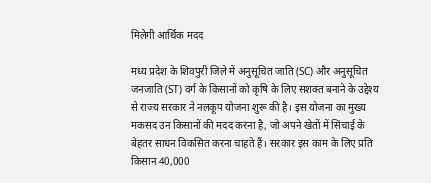मिलेगी आर्थिक मदद

मध्य प्रदेश के शिवपुरी जिले में अनुसूचित जाति (SC) और अनुसूचित जनजाति (ST) वर्ग के किसानों को कृषि के लिए सशक्त बनाने के उद्देश्य से राज्य सरकार ने नलकूप योजना शुरू की है। इस योजना का मुख्य मकसद उन किसानों की मदद करना है, जो अपने खेतों में सिंचाई के बेहतर साधन विकसित करना चाहते हैं। सरकार इस काम के लिए प्रति किसान 40,000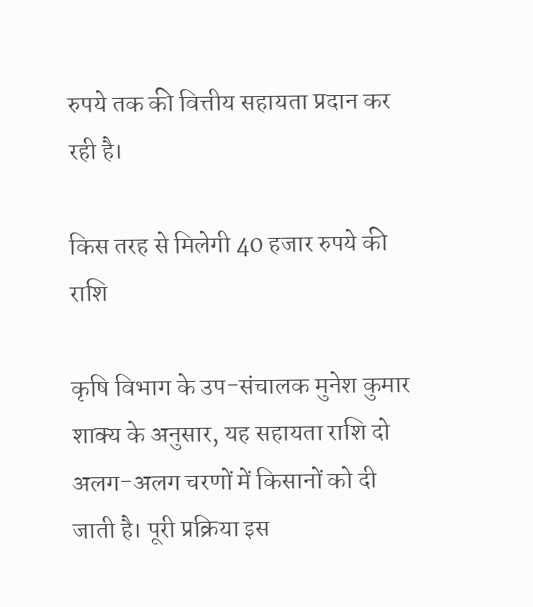रुपये तक की वित्तीय सहायता प्रदान कर रही है।

किस तरह से मिलेगी 40 हजार रुपये की राशि

कृषि विभाग के उप-संचालक मुनेश कुमार शाक्य के अनुसार, यह सहायता राशि दो अलग-अलग चरणों में किसानों को दी जाती है। पूरी प्रक्रिया इस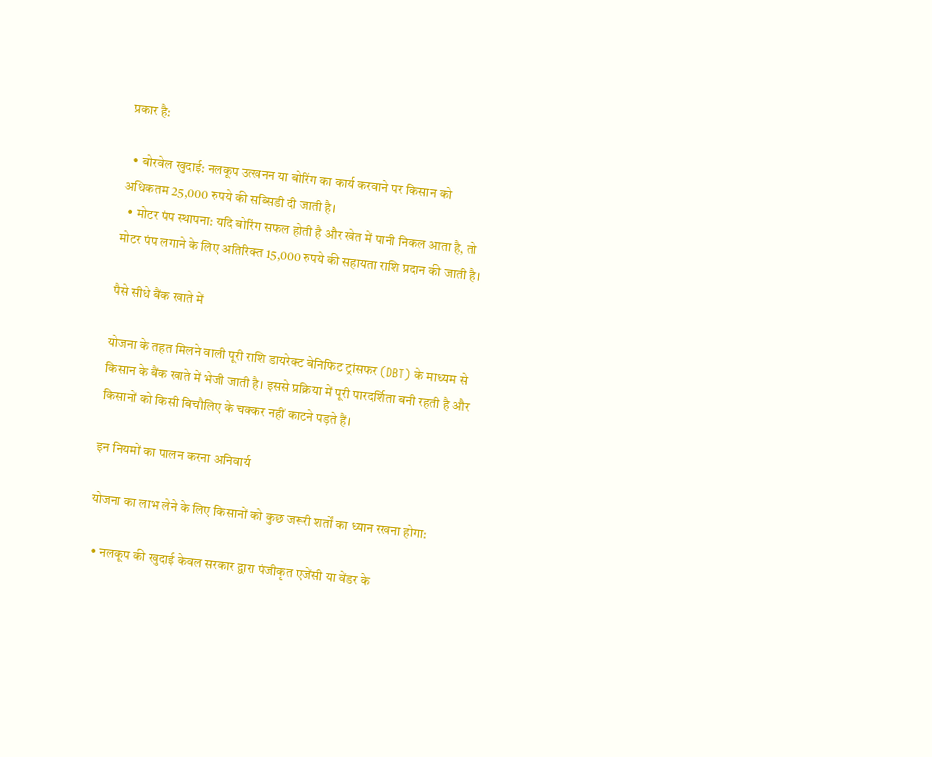प्रकार है:

  • बोरवेल खुदाई: नलकूप उत्खनन या बोरिंग का कार्य करवाने पर किसान को अधिकतम 25,000 रुपये की सब्सिडी दी जाती है।
  • मोटर पंप स्थापना: यदि बोरिंग सफल होती है और खेत में पानी निकल आता है, तो मोटर पंप लगाने के लिए अतिरिक्त 15,000 रुपये की सहायता राशि प्रदान की जाती है।

पैसे सीधे बैंक खाते में

योजना के तहत मिलने वाली पूरी राशि डायरेक्ट बेनिफिट ट्रांसफर (DBT) के माध्यम से किसान के बैंक खाते में भेजी जाती है। इससे प्रक्रिया में पूरी पारदर्शिता बनी रहती है और किसानों को किसी बिचौलिए के चक्कर नहीं काटने पड़ते हैं।

इन नियमों का पालन करना अनिवार्य

योजना का लाभ लेने के लिए किसानों को कुछ जरूरी शर्तों का ध्यान रखना होगा:

  • नलकूप की खुदाई केवल सरकार द्वारा पंजीकृत एजेंसी या वेंडर के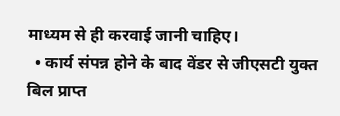माध्यम से ही करवाई जानी चाहिए।
  • कार्य संपन्न होने के बाद वेंडर से जीएसटी युक्त बिल प्राप्त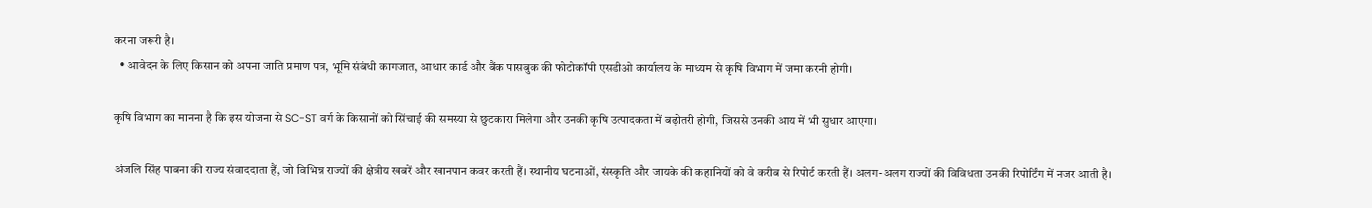करना जरूरी है।
  • आवेदन के लिए किसान को अपना जाति प्रमाण पत्र, भूमि संबंधी कागजात, आधार कार्ड और बैंक पासबुक की फोटोकॉपी एसडीओ कार्यालय के माध्यम से कृषि विभाग में जमा करनी होगी।

कृषि विभाग का मानना है कि इस योजना से SC-ST वर्ग के किसानों को सिंचाई की समस्या से छुटकारा मिलेगा और उनकी कृषि उत्पादकता में बढ़ोतरी होगी, जिससे उनकी आय में भी सुधार आएगा।

अंजलि सिंह पाबना की राज्य संवाददाता हैं, जो विभिन्न राज्यों की क्षेत्रीय खबरें और खानपान कवर करती हैं। स्थानीय घटनाओं, संस्कृति और जायके की कहानियों को वे करीब से रिपोर्ट करती हैं। अलग-अलग राज्यों की विविधता उनकी रिपोर्टिंग में नजर आती है।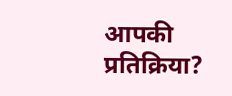आपकी प्रतिक्रिया?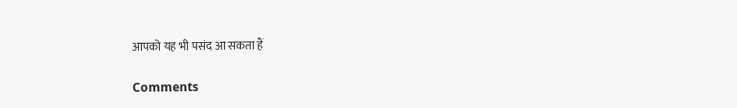आपको यह भी पसंद आ सकता हैं

Comments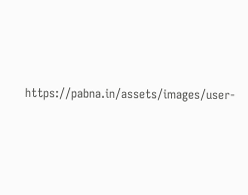https://pabna.in/assets/images/user-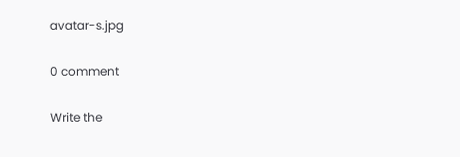avatar-s.jpg

0 comment

Write the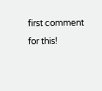first comment for this!